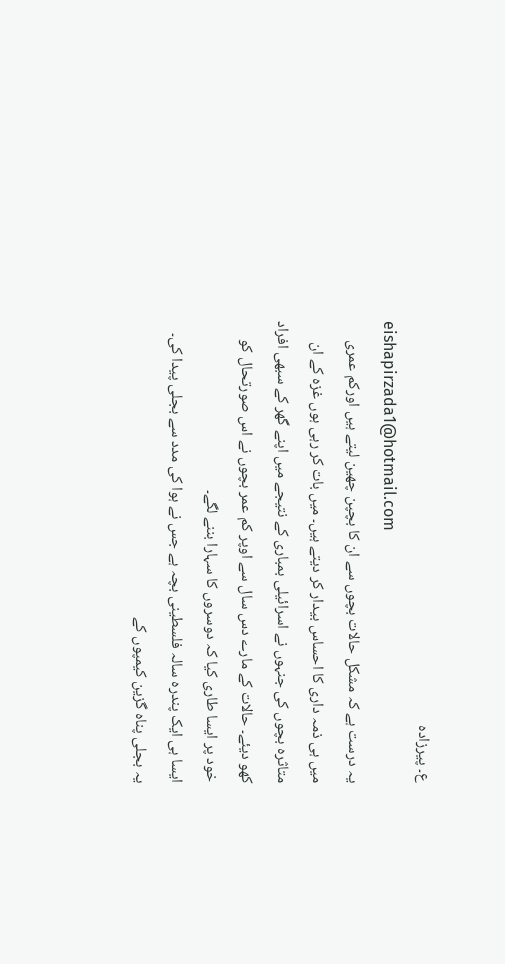ع۔ پیرزادہ
eishapirzada1@hotmail.com
یہ درست ہے کہ مشکل حالات بچوں سے ان کا بچپن چھین لیتے ہیں اورکم عمری میں ہی ذمہ داری کا احساس بیدار کر دیتے ہیں۔ میں بات کر رہی ہوں غزہ کے ان متاثرہ بچوں کی جنہوں نے اسرائیلی بمباری کے نتیجے میں اپنے گھر کے سبھی افراد کھو دیئے۔ حالات کے مارے دس سال سے اوپر کم عمر بچوں نے اس صورتحال کو خود پر ایسا طاری کیا کہ دوسروں کا سہارا بننے لگے۔
ایسا ہی ایک پندرہ سالہ فلسطینی بچہ ہے جس نے ہوا کی مدد سے بجلی پیدا کی۔ یہ بجلی پناہ گزین کیمپوں کے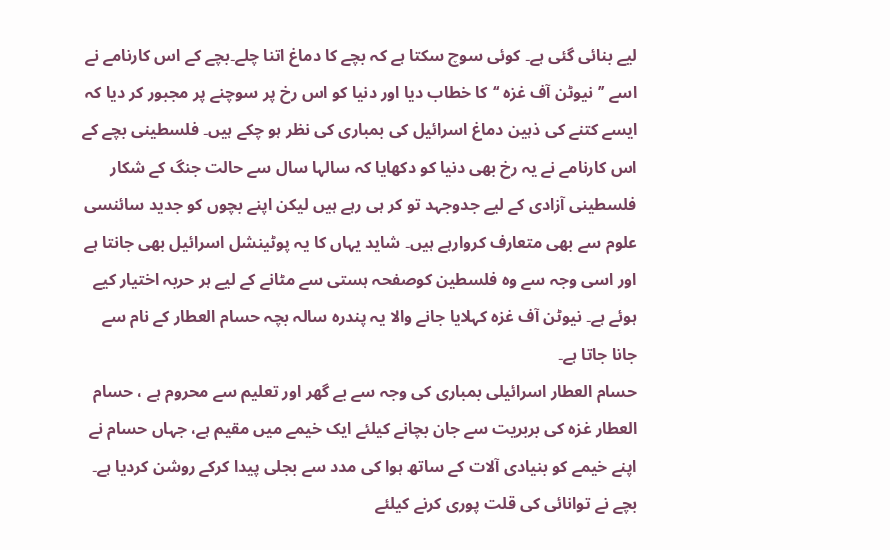لیے بنائی گئی ہے۔ کوئی سوچ سکتا ہے کہ بچے کا دماغ اتنا چلے۔بچے کے اس کارنامے نے اسے ’’نیوٹن آف غزہ ‘‘کا خطاب دیا اور دنیا کو اس رخ پر سوچنے پر مجبور کر دیا کہ ایسے کتنے کی ذہین دماغ اسرائیل کی بمباری کی نظر ہو چکے ہیں۔ فلسطینی بچے کے اس کارنامے نے یہ رخ بھی دنیا کو دکھایا کہ سالہا سال سے حالت جنگ کے شکار فلسطینی آزادی کے لیے جدوجہد تو کر ہی رہے ہیں لیکن اپنے بچوں کو جدید سائنسی علوم سے بھی متعارف کروارہے ہیں۔ شاید یہاں کا یہ پوٹینشل اسرائیل بھی جانتا ہے اور اسی وجہ سے وہ فلسطین کوصفحہ ہستی سے مٹانے کے لیے ہر حربہ اختیار کیے ہوئے ہے۔ نیوٹن آف غزہ کہلایا جانے والا یہ پندرہ سالہ بچہ حسام العطار کے نام سے جانا جاتا ہے۔
حسام العطار اسرائیلی بمباری کی وجہ سے بے گھر اور تعلیم سے محروم ہے ، حسام العطار غزہ کی بربریت سے جان بچانے کیلئے ایک خیمے میں مقیم ہے، جہاں حسام نے اپنے خیمے کو بنیادی آلات کے ساتھ ہوا کی مدد سے بجلی پیدا کرکے روشن کردیا ہے۔
بچے نے توانائی کی قلت پوری کرنے کیلئے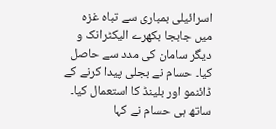اسرائیلی بمباری سے تباہ غزہ میں جابجا بکھرے الیکٹرانک و دیگر سامان کی مدد سے حاصل کیا۔ حسام نے بجلی پیدا کرنے کے ڈائنمو اور بلینڈ کا استعمال کیا۔ ساتھ ہی حسام نے کہا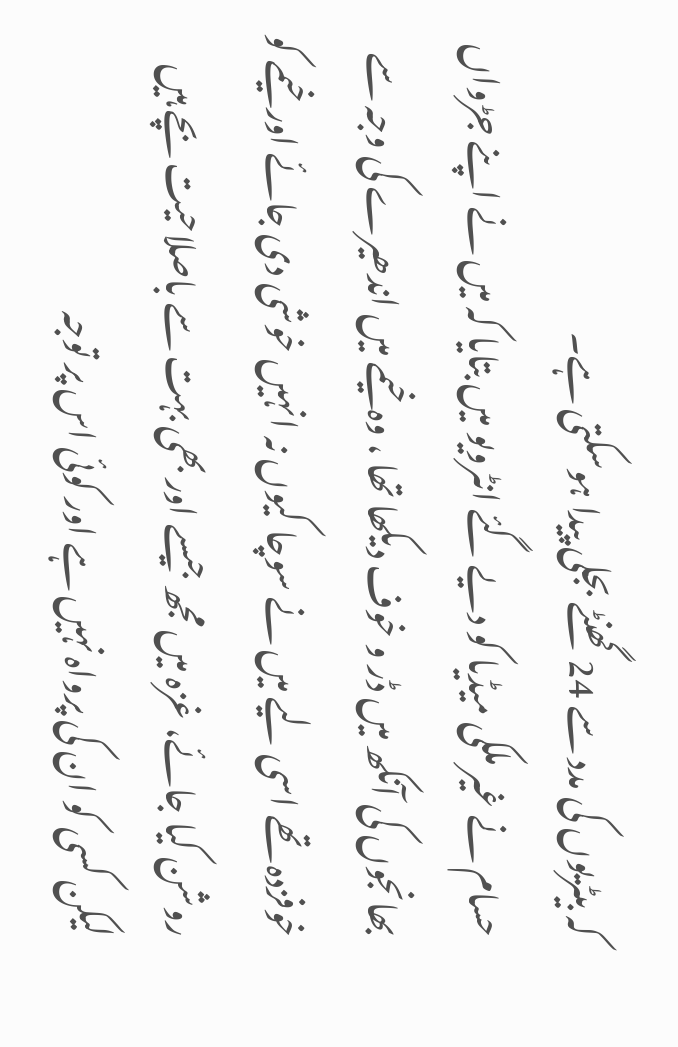کہ بیٹریوں کی مدد سے 24 گھنٹے بجلی پیدا ہوسکتی ہے۔
حسام نے غیر ملکی میڈیا کو دیے گئے انٹرویو میں بتایا کہ میں نے اپنے جڑواں بھانجوں کی آنکھ میں ڈر و خوف دیکھا تھا ، وہ خیمے میں اندھیرے کی وجہ سے خوفزدہ تھے اسی لیے میں نے سوچا کیوں نہ انہیں خوشی دی جائے اور خیمے کو روشن کیا جائے، غزہ میں مجھ جیسے اور بھی بہت سے باصلاحیت بچے ہیں لیکن کسی کو ان کی پرواہ نہیں ہے اور کوئی اس پر توجہ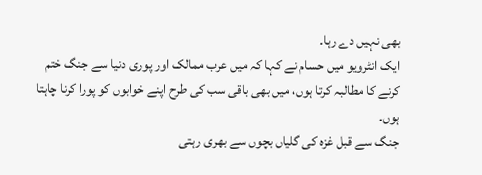بھی نہیں دے رہا۔
ایک انٹرویو میں حسام نے کہا کہ میں عرب ممالک اور پوری دنیا سے جنگ ختم کرنے کا مطالبہ کرتا ہوں، میں بھی باقی سب کی طرح اپنے خوابوں کو پورا کرنا چاہتا ہوں۔
جنگ سے قبل غزہ کی گلیاں بچوں سے بھری رہتی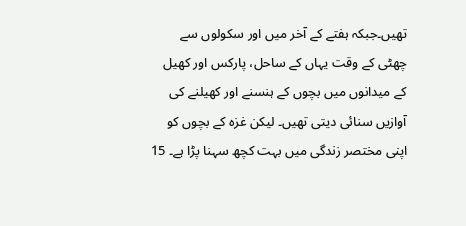تھیں۔جبکہ ہفتے کے آخر میں اور سکولوں سے چھٹی کے وقت یہاں کے ساحل، پارکس اور کھیل کے میدانوں میں بچوں کے ہنسنے اور کھیلنے کی آوازیں سنائی دیتی تھیں۔ لیکن غزہ کے بچوں کو اپنی مختصر زندگی میں بہت کچھ سہنا پڑا ہے۔ 15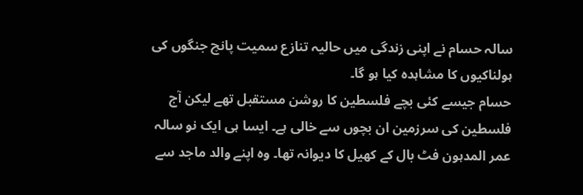سالہ حسام نے اپنی زندگی میں حالیہ تنازع سمیت پانچ جنگوں کی ہولناکیوں کا مشاہدہ کیا ہو گا۔
حسام جیسے کئی بچے فلسطین کا روشن مستقبل تھے لیکن آج فلسطین کی سرزمین ان بچوں سے خالی ہے۔ ایسا ہی ایک نو سالہ عمر المدہون فٹ بال کے کھیل کا دیوانہ تھا۔ وہ اپنے والد ماجد سے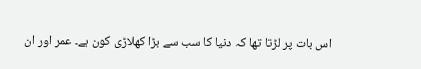اس بات پر لڑتا تھا کہ دنیا کا سب سے بڑا کھلاڑی کون ہے۔ عمر اور ان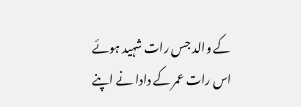کے والد جس رات شہید ہوئے اس رات عمر کے دادا نے اپنے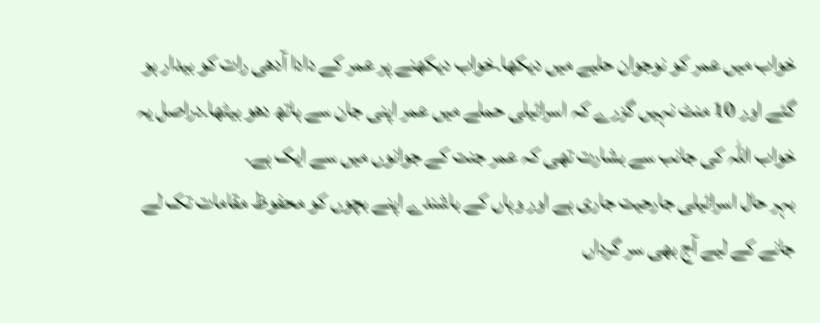خواب میں عمر کو نوجوان حلیے میں دیکھا۔خواب دیکھنے پر عمر کے دادا آدھی رات کو بیدار ہو گئے اور 10 منٹ نہیں گزرے کہ اسرائیلی حملے میں عمر اپنی جان سے ہاتھ دھو بیٹھا۔دراصل یہ خواب اللہ کی جانب سے بشارت تھی کہ عمر جنت کے جوانوں میں سے ایک ہے۔
بہر حال اسرائیلی جارحیت جاری ہے اور وہاں کے باشندے اپنے بچوں کو محفوظ مقامات تک لے جانے کے لیے آج بھی سر گرداں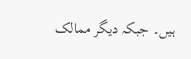ہیں۔ جبکہ دیگر ممالک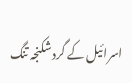اسرائیل کے گرد شکنجہ تنگ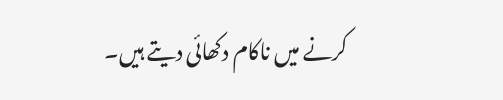کرنے میں ناکام دکھائی دیتے ہیں۔